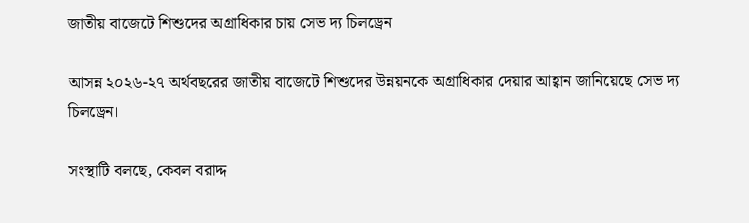জাতীয় বাজেটে শিশুদের অগ্রাধিকার চায় সেভ দ্য চিলড্রেন

আসন্ন ২০২৬-২৭ অর্থবছরের জাতীয় বাজেটে শিশুদের উন্নয়নকে অগ্রাধিকার দেয়ার আহ্বান জানিয়েছে সেভ দ্য চিলড্রেন।

সংস্থাটি বলছে, কেবল বরাদ্দ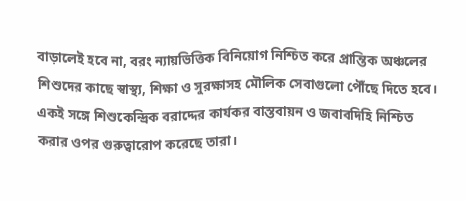বাড়ালেই হবে না, বরং ন্যায়ভিত্তিক বিনিয়োগ নিশ্চিত করে প্রান্তিক অঞ্চলের শিশুদের কাছে স্বাস্থ্য, শিক্ষা ও সুরক্ষাসহ মৌলিক সেবাগুলো পৌঁছে দিতে হবে। একই সঙ্গে শিশুকেন্দ্রিক বরাদ্দের কার্যকর বাস্তবায়ন ও জবাবদিহি নিশ্চিত করার ওপর গুরুত্বারোপ করেছে তারা।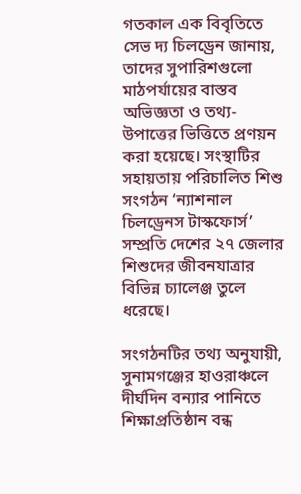গতকাল এক বিবৃতিতে সেভ দ্য চিলড্রেন জানায়, তাদের সুপারিশগুলো মাঠপর্যায়ের বাস্তব অভিজ্ঞতা ও তথ্য-উপাত্তের ভিত্তিতে প্রণয়ন করা হয়েছে। সংস্থাটির সহায়তায় পরিচালিত শিশু সংগঠন ‘ন্যাশনাল চিলড্রেনস টাস্কফোর্স’ সম্প্রতি দেশের ২৭ জেলার শিশুদের জীবনযাত্রার বিভিন্ন চ্যালেঞ্জ তুলে ধরেছে।

সংগঠনটির তথ্য অনুযায়ী, সুনামগঞ্জের হাওরাঞ্চলে দীর্ঘদিন বন্যার পানিতে শিক্ষাপ্রতিষ্ঠান বন্ধ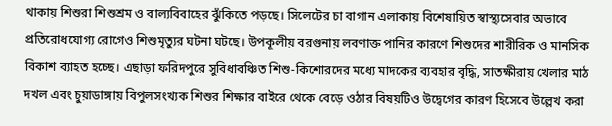থাকায় শিশুরা শিশুশ্রম ও বাল্যবিবাহের ঝুঁকিতে পড়ছে। সিলেটের চা বাগান এলাকায় বিশেষায়িত স্বাস্থ্যসেবার অভাবে প্রতিরোধযোগ্য রোগেও শিশুমৃত্যুর ঘটনা ঘটছে। উপকূলীয় বরগুনায় লবণাক্ত পানির কারণে শিশুদের শারীরিক ও মানসিক বিকাশ ব্যাহত হচ্ছে। এছাড়া ফরিদপুরে সুবিধাবঞ্চিত শিশু-কিশোরদের মধ্যে মাদকের ব্যবহার বৃদ্ধি, সাতক্ষীরায় খেলার মাঠ দখল এবং চুয়াডাঙ্গায় বিপুলসংখ্যক শিশুর শিক্ষার বাইরে থেকে বেড়ে ওঠার বিষয়টিও উদ্বেগের কারণ হিসেবে উল্লেখ করা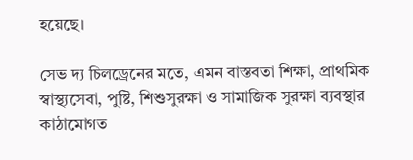হয়েছে।

সেভ দ্য চিলড্রেনের মতে, এমন বাস্তবতা শিক্ষা, প্রাথমিক স্বাস্থ্যসেবা, পুষ্টি, শিশুসুরক্ষা ও সামাজিক সুরক্ষা ব্যবস্থার কাঠামোগত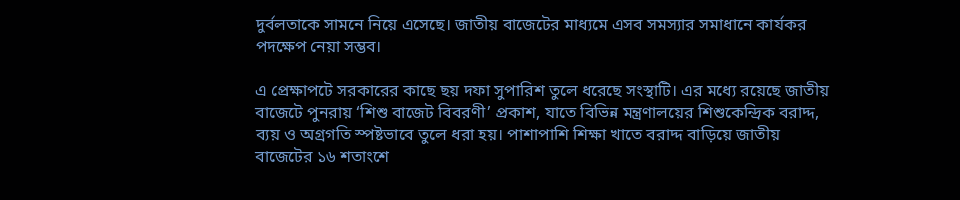দুর্বলতাকে সামনে নিয়ে এসেছে। জাতীয় বাজেটের মাধ্যমে এসব সমস্যার সমাধানে কার্যকর পদক্ষেপ নেয়া সম্ভব।

এ প্রেক্ষাপটে সরকারের কাছে ছয় দফা সুপারিশ তুলে ধরেছে সংস্থাটি। এর মধ্যে রয়েছে জাতীয় বাজেটে পুনরায় ‘শিশু বাজেট বিবরণী’ প্রকাশ, যাতে বিভিন্ন মন্ত্রণালয়ের শিশুকেন্দ্রিক বরাদ্দ, ব্যয় ও অগ্রগতি স্পষ্টভাবে তুলে ধরা হয়। পাশাপাশি শিক্ষা খাতে বরাদ্দ বাড়িয়ে জাতীয় বাজেটের ১৬ শতাংশে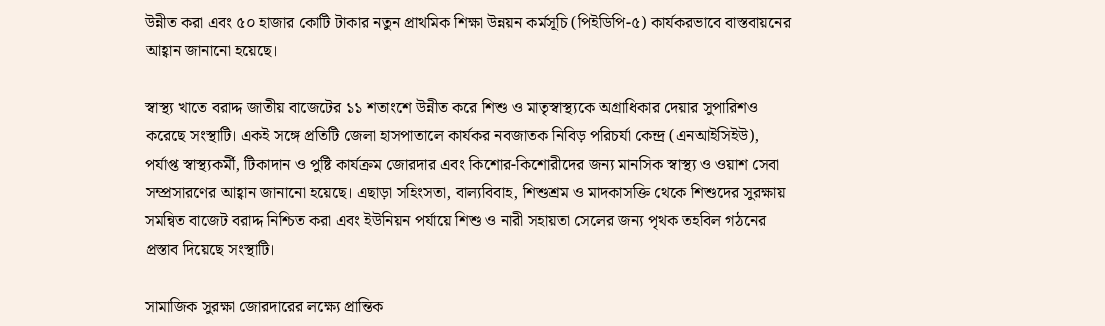উন্নীত করা এবং ৫০ হাজার কোটি টাকার নতুন প্রাথমিক শিক্ষা উন্নয়ন কর্মসূচি (পিইডিপি-৫) কার্যকরভাবে বাস্তবায়নের আহ্বান জানানো হয়েছে।

স্বাস্থ্য খাতে বরাদ্দ জাতীয় বাজেটের ১১ শতাংশে উন্নীত করে শিশু ও মাতৃস্বাস্থ্যকে অগ্রাধিকার দেয়ার সুপারিশও করেছে সংস্থাটি। একই সঙ্গে প্রতিটি জেলা হাসপাতালে কার্যকর নবজাতক নিবিড় পরিচর্যা কেন্দ্র (এনআইসিইউ), পর্যাপ্ত স্বাস্থ্যকর্মী, টিকাদান ও পুষ্টি কার্যক্রম জোরদার এবং কিশোর-কিশোরীদের জন্য মানসিক স্বাস্থ্য ও ওয়াশ সেবা সম্প্রসারণের আহ্বান জানানো হয়েছে। এছাড়া সহিংসতা, বাল্যবিবাহ, শিশুশ্রম ও মাদকাসক্তি থেকে শিশুদের সুরক্ষায় সমন্বিত বাজেট বরাদ্দ নিশ্চিত করা এবং ইউনিয়ন পর্যায়ে শিশু ও নারী সহায়তা সেলের জন্য পৃথক তহবিল গঠনের প্রস্তাব দিয়েছে সংস্থাটি।

সামাজিক সুরক্ষা জোরদারের লক্ষ্যে প্রান্তিক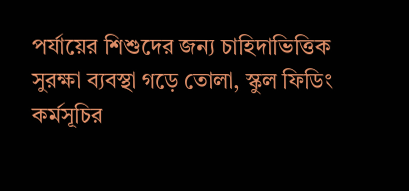পর্যায়ের শিশুদের জন্য চাহিদাভিত্তিক সুরক্ষা ব্যবস্থা গড়ে তোলা, স্কুল ফিডিং কর্মসূচির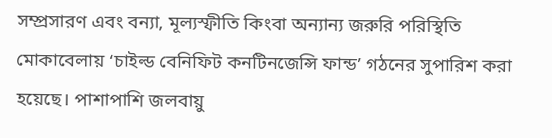সম্প্রসারণ এবং বন্যা, মূল্যস্ফীতি কিংবা অন্যান্য জরুরি পরিস্থিতি মোকাবেলায় ‘চাইল্ড বেনিফিট কনটিনজেন্সি ফান্ড’ গঠনের সুপারিশ করা হয়েছে। পাশাপাশি জলবায়ু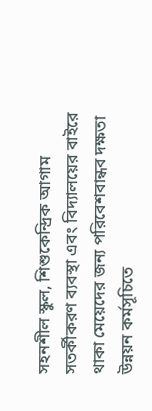সহনশীল স্কুল, শিশুকেন্দ্রিক আগাম সতর্কীকরণ ব্যবস্থা এবং বিদ্যালয়ের বাইরে থাকা মেয়েদের জন্য পরিবেশবান্ধব দক্ষতা উন্নয়ন কর্মসূচিতে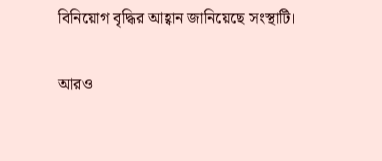বিনিয়োগ বৃদ্ধির আহ্বান জানিয়েছে সংস্থাটি।

আরও